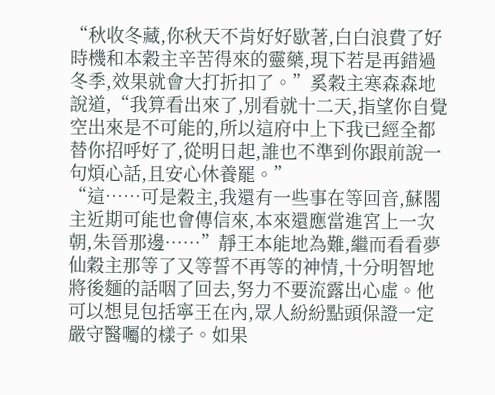“秋收冬藏,你秋天不肯好好歇著,白白浪費了好時機和本穀主辛苦得來的靈藥,現下若是再錯過冬季,效果就會大打折扣了。”奚穀主寒森森地說道,“我算看出來了,別看就十二天,指望你自覺空出來是不可能的,所以這府中上下我已經全都替你招呼好了,從明日起,誰也不準到你跟前說一句煩心話,且安心休養罷。”
“這……可是穀主,我還有一些事在等回音,蘇閣主近期可能也會傳信來,本來還應當進宮上一次朝,朱晉那邊……”靜王本能地為難,繼而看看夢仙穀主那等了又等誓不再等的神情,十分明智地將後麵的話咽了回去,努力不要流露出心虛。他可以想見包括寧王在內,眾人紛紛點頭保證一定嚴守醫囑的樣子。如果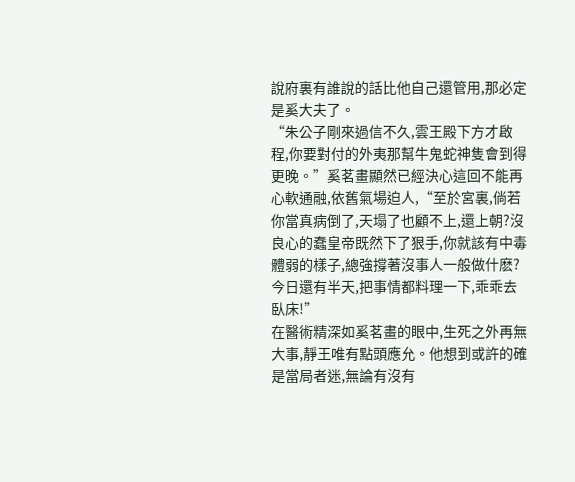說府裏有誰說的話比他自己還管用,那必定是奚大夫了。
“朱公子剛來過信不久,雲王殿下方才啟程,你要對付的外夷那幫牛鬼蛇神隻會到得更晚。”奚茗畫顯然已經決心這回不能再心軟通融,依舊氣場迫人,“至於宮裏,倘若你當真病倒了,天塌了也顧不上,還上朝?沒良心的蠢皇帝既然下了狠手,你就該有中毒體弱的樣子,總強撐著沒事人一般做什麽?今日還有半天,把事情都料理一下,乖乖去臥床!”
在醫術精深如奚茗畫的眼中,生死之外再無大事,靜王唯有點頭應允。他想到或許的確是當局者迷,無論有沒有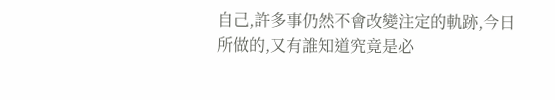自己,許多事仍然不會改變注定的軌跡,今日所做的,又有誰知道究竟是必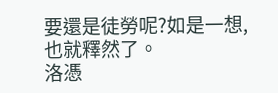要還是徒勞呢?如是一想,也就釋然了。
洛憑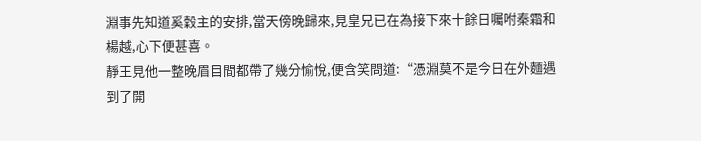淵事先知道奚穀主的安排,當天傍晚歸來,見皇兄已在為接下來十餘日囑咐秦霜和楊越,心下便甚喜。
靜王見他一整晚眉目間都帶了幾分愉悅,便含笑問道:“憑淵莫不是今日在外麵遇到了開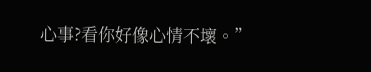心事?看你好像心情不壞。”